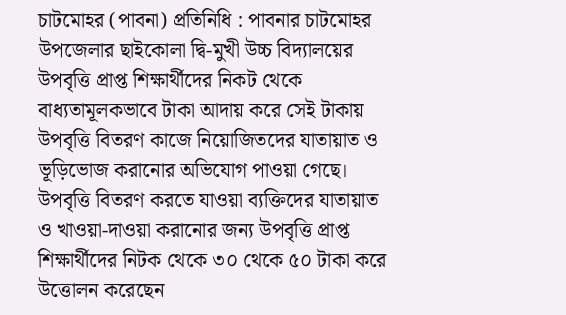চাটমোহর (পাবনা) প্রতিনিধি : পাবনার চাটমোহর উপজেলার ছাইকোলা দ্বি-মুখী উচ্চ বিদ্যালয়ের উপবৃত্তি প্রাপ্ত শিক্ষার্থীদের নিকট থেকে বাধ্যতামূলকভাবে টাকা আদায় করে সেই টাকায় উপবৃত্তি বিতরণ কাজে নিয়োজিতদের যাতায়াত ও ভূড়িভোজ করানোর অভিযোগ পাওয়া গেছে।
উপবৃত্তি বিতরণ করতে যাওয়া ব্যক্তিদের যাতায়াত ও খাওয়া-দাওয়া করানোর জন্য উপবৃত্তি প্রাপ্ত শিক্ষার্থীদের নিটক থেকে ৩০ থেকে ৫০ টাকা করে উত্তোলন করেছেন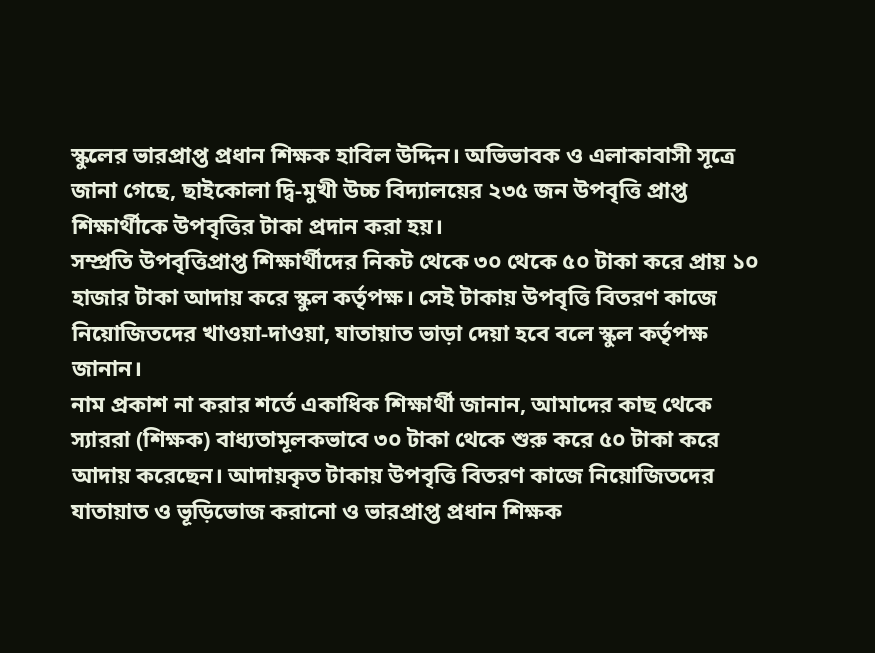স্কুলের ভারপ্রাপ্ত প্রধান শিক্ষক হাবিল উদ্দিন। অভিভাবক ও এলাকাবাসী সূত্রে জানা গেছে, ছাইকোলা দ্বি-মুখী উচ্চ বিদ্যালয়ের ২৩৫ জন উপবৃত্তি প্রাপ্ত শিক্ষার্থীকে উপবৃত্তির টাকা প্রদান করা হয়।
সম্প্রতি উপবৃত্তিপ্রাপ্ত শিক্ষার্থীদের নিকট থেকে ৩০ থেকে ৫০ টাকা করে প্রায় ১০ হাজার টাকা আদায় করে স্কুল কর্তৃপক্ষ। সেই টাকায় উপবৃত্তি বিতরণ কাজে নিয়োজিতদের খাওয়া-দাওয়া, যাতায়াত ভাড়া দেয়া হবে বলে স্কুল কর্তৃপক্ষ জানান।
নাম প্রকাশ না করার শর্তে একাধিক শিক্ষার্থী জানান, আমাদের কাছ থেকে স্যাররা (শিক্ষক) বাধ্যতামূলকভাবে ৩০ টাকা থেকে শুরু করে ৫০ টাকা করে আদায় করেছেন। আদায়কৃত টাকায় উপবৃত্তি বিতরণ কাজে নিয়োজিতদের যাতায়াত ও ভূড়িভোজ করানো ও ভারপ্রাপ্ত প্রধান শিক্ষক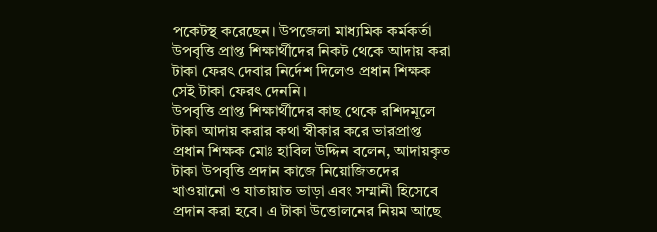পকেটস্থ করেছেন। উপজেলা মাধ্যমিক কর্মকর্তা উপবৃত্তি প্রাপ্ত শিক্ষার্থীদের নিকট থেকে আদায় করা টাকা ফেরৎ দেবার নির্দেশ দিলেও প্রধান শিক্ষক সেই টাকা ফেরৎ দেননি।
উপবৃত্তি প্রাপ্ত শিক্ষার্থীদের কাছ থেকে রশিদমূলে টাকা আদায় করার কথা স্বীকার করে ভারপ্রাপ্ত প্রধান শিক্ষক মোঃ হাবিল উদ্দিন বলেন, আদায়কৃত টাকা উপবৃত্তি প্রদান কাজে নিয়োজিতদের খাওয়ানো ও যাতায়াত ভাড়া এবং সম্মানী হিসেবে প্রদান করা হবে। এ টাকা উত্তোলনের নিয়ম আছে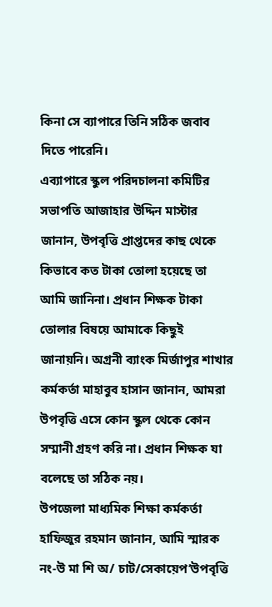কিনা সে ব্যাপারে তিনি সঠিক জবাব দিতে পারেনি।
এব্যাপারে স্কুল পরিদচালনা কমিটির সভাপতি আজাহার উদ্দিন মাস্টার জানান, উপবৃত্তি প্রাপ্তদের কাছ থেকে কিভাবে কত টাকা তোলা হয়েছে তা আমি জানিনা। প্রধান শিক্ষক টাকা তোলার বিষয়ে আমাকে কিছুই জানায়নি। অগ্রনী ব্যাংক মির্জাপুর শাখার কর্মকর্তা মাহাবুব হাসান জানান, আমরা উপবৃত্তি এসে কোন স্কুল থেকে কোন সম্মানী গ্রহণ করি না। প্রধান শিক্ষক যা বলেছে তা সঠিক নয়।
উপজেলা মাধ্যমিক শিক্ষা কর্মকর্তা হাফিজুর রহমান জানান, আমি স্মারক নং-উ মা শি অ/ চাট/সেকায়েপ’উপবৃত্তি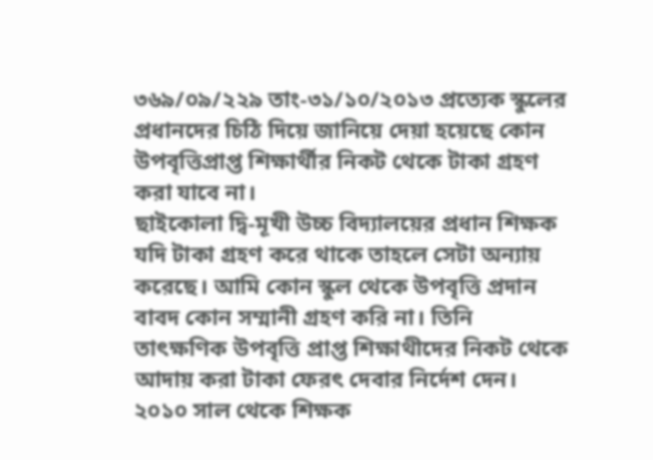৩৬৯/০৯/২২৯ তাং-৩১/১০/২০১৩ প্রত্যেক স্কুলের প্রধানদের চিঠি দিয়ে জানিয়ে দেয়া হয়েছে কোন উপবৃত্তিপ্রাপ্ত শিক্ষার্থীর নিকট থেকে টাকা গ্রহণ করা যাবে না।
ছাইকোলা দ্বি-মূখী উচ্চ বিদ্যালয়ের প্রধান শিক্ষক যদি টাকা গ্রহণ করে থাকে তাহলে সেটা অন্যায় করেছে। আমি কোন স্কুল থেকে উপবৃত্তি প্রদান বাবদ কোন সম্মানী গ্রহণ করি না। তিনি তাৎক্ষণিক উপবৃত্তি প্রাপ্ত শিক্ষাথীদের নিকট থেকে আদায় করা টাকা ফেরৎ দেবার নির্দেশ দেন।
২০১০ সাল থেকে শিক্ষক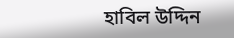হাবিল উদ্দিন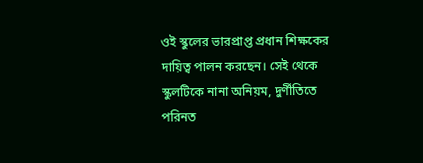ওই স্কুলের ভারপ্রাপ্ত প্রধান শিক্ষকের দায়িত্ব পালন করছেন। সেই থেকে স্কুলটিকে নানা অনিয়ম, দুর্ণীতিতে পরিনত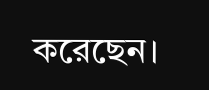করেছেন।